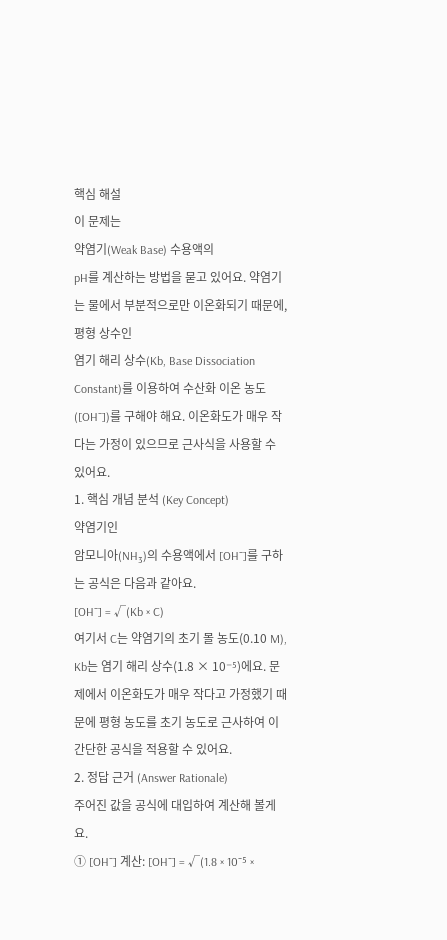핵심 해설
이 문제는
약염기(Weak Base) 수용액의
pH를 계산하는 방법을 묻고 있어요. 약염기는 물에서 부분적으로만 이온화되기 때문에, 평형 상수인
염기 해리 상수(Kb, Base Dissociation Constant)를 이용하여 수산화 이온 농도([OH⁻])를 구해야 해요. 이온화도가 매우 작다는 가정이 있으므로 근사식을 사용할 수 있어요.
1. 핵심 개념 분석 (Key Concept)
약염기인
암모니아(NH₃)의 수용액에서 [OH⁻]를 구하는 공식은 다음과 같아요.
[OH⁻] = √(Kb × C)
여기서 C는 약염기의 초기 몰 농도(0.10 M), Kb는 염기 해리 상수(1.8 × 10⁻⁵)에요. 문제에서 이온화도가 매우 작다고 가정했기 때문에 평형 농도를 초기 농도로 근사하여 이 간단한 공식을 적용할 수 있어요.
2. 정답 근거 (Answer Rationale)
주어진 값을 공식에 대입하여 계산해 볼게요.
① [OH⁻] 계산: [OH⁻] = √(1.8 × 10⁻⁵ ×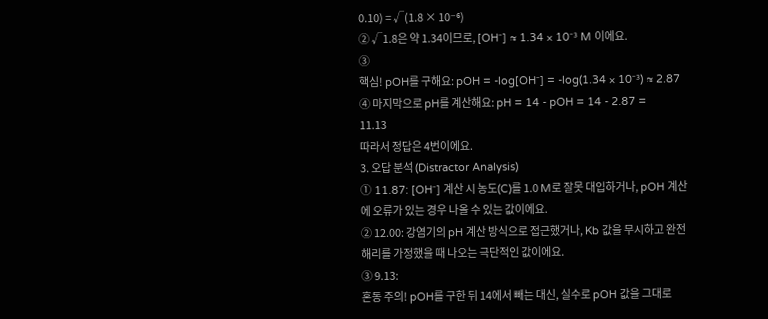0.10) = √(1.8 × 10⁻⁶)
② √1.8은 약 1.34이므로, [OH⁻] ≈ 1.34 × 10⁻³ M 이에요.
③
핵심! pOH를 구해요: pOH = -log[OH⁻] = -log(1.34 × 10⁻³) ≈ 2.87
④ 마지막으로 pH를 계산해요: pH = 14 - pOH = 14 - 2.87 =
11.13
따라서 정답은 4번이에요.
3. 오답 분석 (Distractor Analysis)
① 11.87: [OH⁻] 계산 시 농도(C)를 1.0 M로 잘못 대입하거나, pOH 계산에 오류가 있는 경우 나올 수 있는 값이에요.
② 12.00: 강염기의 pH 계산 방식으로 접근했거나, Kb 값을 무시하고 완전 해리를 가정했을 때 나오는 극단적인 값이에요.
③ 9.13:
혼동 주의! pOH를 구한 뒤 14에서 빼는 대신, 실수로 pOH 값을 그대로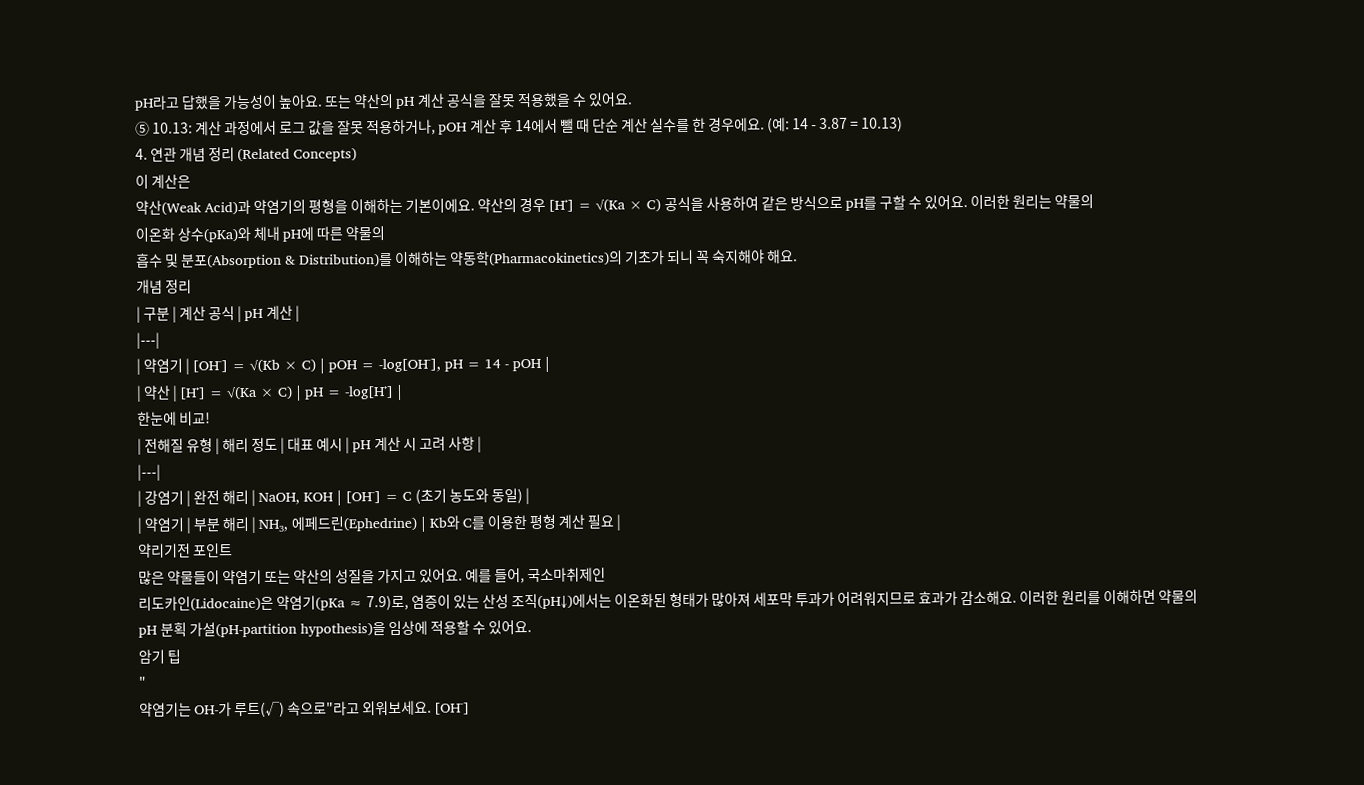pH라고 답했을 가능성이 높아요. 또는 약산의 pH 계산 공식을 잘못 적용했을 수 있어요.
⑤ 10.13: 계산 과정에서 로그 값을 잘못 적용하거나, pOH 계산 후 14에서 뺄 때 단순 계산 실수를 한 경우에요. (예: 14 - 3.87 = 10.13)
4. 연관 개념 정리 (Related Concepts)
이 계산은
약산(Weak Acid)과 약염기의 평형을 이해하는 기본이에요. 약산의 경우 [H⁺] = √(Ka × C) 공식을 사용하여 같은 방식으로 pH를 구할 수 있어요. 이러한 원리는 약물의
이온화 상수(pKa)와 체내 pH에 따른 약물의
흡수 및 분포(Absorption & Distribution)를 이해하는 약동학(Pharmacokinetics)의 기초가 되니 꼭 숙지해야 해요.
개념 정리
| 구분 | 계산 공식 | pH 계산 |
|---|
| 약염기 | [OH⁻] = √(Kb × C) | pOH = -log[OH⁻], pH = 14 - pOH |
| 약산 | [H⁺] = √(Ka × C) | pH = -log[H⁺] |
한눈에 비교!
| 전해질 유형 | 해리 정도 | 대표 예시 | pH 계산 시 고려 사항 |
|---|
| 강염기 | 완전 해리 | NaOH, KOH | [OH⁻] = C (초기 농도와 동일) |
| 약염기 | 부분 해리 | NH₃, 에페드린(Ephedrine) | Kb와 C를 이용한 평형 계산 필요 |
약리기전 포인트
많은 약물들이 약염기 또는 약산의 성질을 가지고 있어요. 예를 들어, 국소마취제인
리도카인(Lidocaine)은 약염기(pKa ≈ 7.9)로, 염증이 있는 산성 조직(pH↓)에서는 이온화된 형태가 많아져 세포막 투과가 어려워지므로 효과가 감소해요. 이러한 원리를 이해하면 약물의
pH 분획 가설(pH-partition hypothesis)을 임상에 적용할 수 있어요.
암기 팁
"
약염기는 OH-가 루트(√) 속으로"라고 외워보세요. [OH⁻]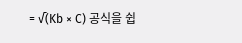= √(Kb × C) 공식을 쉽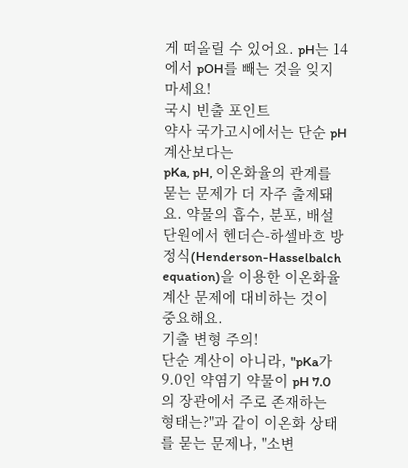게 떠올릴 수 있어요. pH는 14에서 pOH를 빼는 것을 잊지 마세요!
국시 빈출 포인트
약사 국가고시에서는 단순 pH 계산보다는
pKa, pH, 이온화율의 관계를 묻는 문제가 더 자주 출제돼요. 약물의 흡수, 분포, 배설 단원에서 헨더슨-하셀바흐 방정식(Henderson-Hasselbalch equation)을 이용한 이온화율 계산 문제에 대비하는 것이 중요해요.
기출 변형 주의!
단순 계산이 아니라, "pKa가 9.0인 약염기 약물이 pH 7.0의 장관에서 주로 존재하는 형태는?"과 같이 이온화 상태를 묻는 문제나, "소변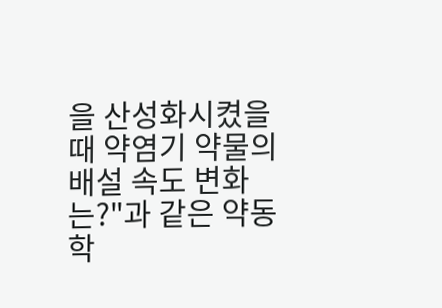을 산성화시켰을 때 약염기 약물의 배설 속도 변화는?"과 같은 약동학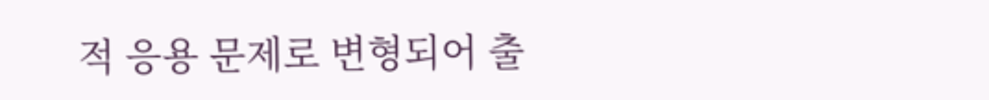적 응용 문제로 변형되어 출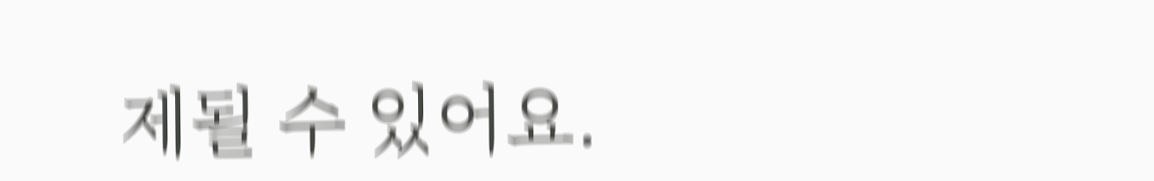제될 수 있어요.